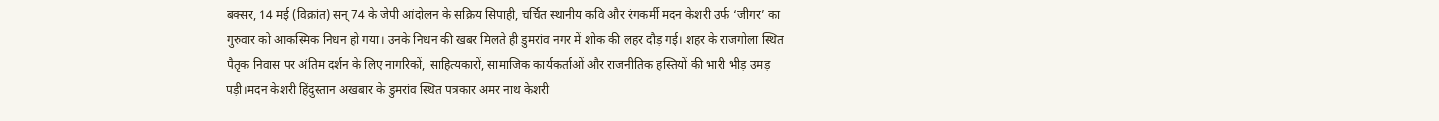बक्सर, 14 मई (विक्रांत) सन् 74 के जेपी आंदोलन के सक्रिय सिपाही, चर्चित स्थानीय कवि और रंगकर्मी मदन केशरी उर्फ ‘जीगर’ का गुरुवार को आकस्मिक निधन हो गया। उनके निधन की खबर मिलते ही डुमरांव नगर में शोक की लहर दौड़ गई। शहर के राजगोला स्थित पैतृक निवास पर अंतिम दर्शन के लिए नागरिकों, साहित्यकारों, सामाजिक कार्यकर्ताओं और राजनीतिक हस्तियों की भारी भीड़ उमड़ पड़ी।मदन केशरी हिंदुस्तान अखबार के डुमरांव स्थित पत्रकार अमर नाथ केशरी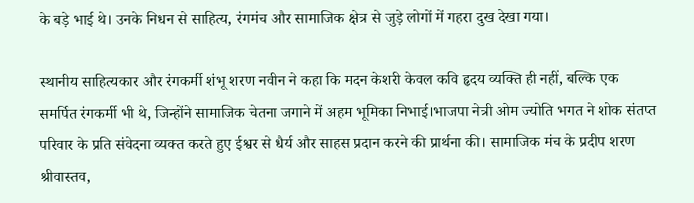के बड़े भाई थे। उनके निधन से साहित्य, रंगमंच और सामाजिक क्षेत्र से जुड़े लोगों में गहरा दुख देखा गया।

स्थानीय साहित्यकार और रंगकर्मी शंभू शरण नवीन ने कहा कि मदन केशरी केवल कवि हृदय व्यक्ति ही नहीं, बल्कि एक समर्पित रंगकर्मी भी थे, जिन्होंने सामाजिक चेतना जगाने में अहम भूमिका निभाई।भाजपा नेत्री ओम ज्योति भगत ने शोक संतप्त परिवार के प्रति संवेदना व्यक्त करते हुए ईश्वर से धैर्य और साहस प्रदान करने की प्रार्थना की। सामाजिक मंच के प्रदीप शरण श्रीवास्तव,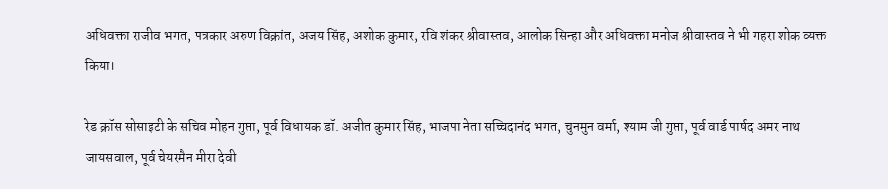अधिवक्ता राजीव भगत, पत्रकार अरुण विक्रांत, अजय सिंह, अशोक कुमार, रवि शंकर श्रीवास्तव, आलोक सिन्हा और अधिवक्ता मनोज श्रीवास्तव ने भी गहरा शोक व्यक्त किया।

रेड क्रॉस सोसाइटी के सचिव मोहन गुप्ता, पूर्व विधायक डॉ. अजीत कुमार सिंह, भाजपा नेता सच्चिदानंद भगत, चुनमुन वर्मा, श्याम जी गुप्ता, पूर्व वार्ड पार्षद अमर नाथ जायसवाल, पूर्व चेयरमैन मीरा देवी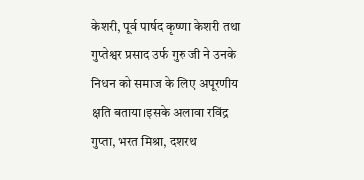केशरी, पूर्व पार्षद कृष्णा केशरी तथा गुप्तेश्वर प्रसाद उर्फ गुरु जी ने उनके निधन को समाज के लिए अपूरणीय क्षति बताया।इसके अलावा रविंद्र गुप्ता, भरत मिश्रा, दशरथ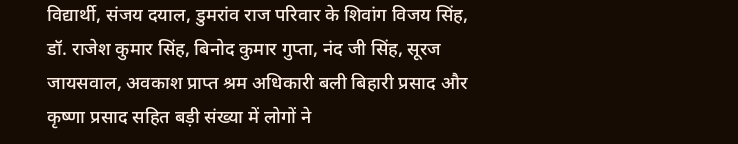विद्यार्थी, संजय दयाल, डुमरांव राज परिवार के शिवांग विजय सिंह, डॉ. राजेश कुमार सिंह, बिनोद कुमार गुप्ता, नंद जी सिंह, सूरज जायसवाल, अवकाश प्राप्त श्रम अधिकारी बली बिहारी प्रसाद और कृष्णा प्रसाद सहित बड़ी संख्या में लोगों ने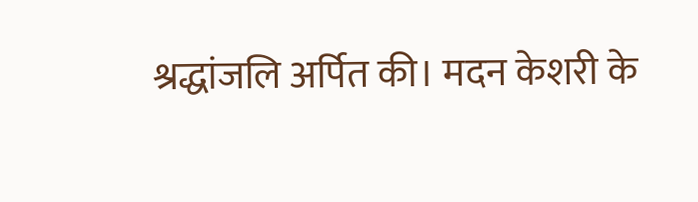श्रद्धांजलि अर्पित की। मदन केशरी के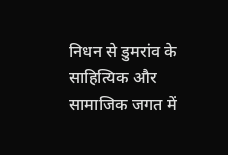निधन से डुमरांव के साहित्यिक और सामाजिक जगत में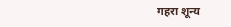गहरा शून्य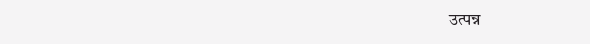उत्पन्न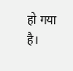हो गया है।